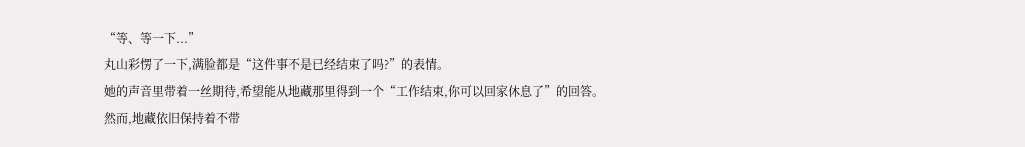“等、等一下...”
丸山彩愣了一下,满脸都是“这件事不是已经结束了吗?”的表情。
她的声音里带着一丝期待,希望能从地藏那里得到一个“工作结束,你可以回家休息了”的回答。
然而,地藏依旧保持着不带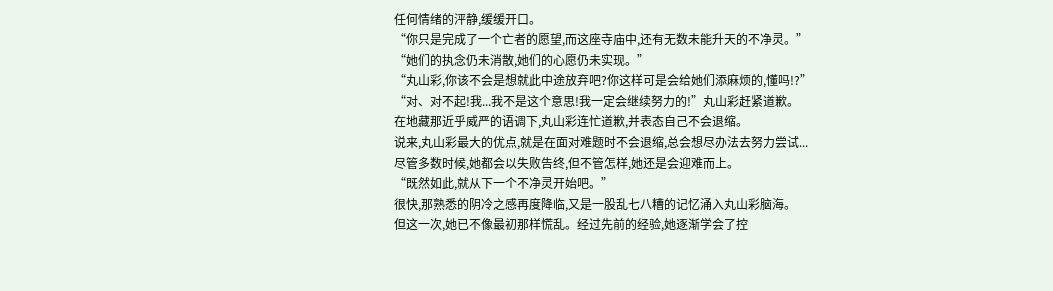任何情绪的泙静,缓缓开口。
“你只是完成了一个亡者的愿望,而这座寺庙中,还有无数未能升天的不净灵。”
“她们的执念仍未消散,她们的心愿仍未实现。”
“丸山彩,你该不会是想就此中途放弃吧?你这样可是会给她们添麻烦的,懂吗!?”
“对、对不起!我...我不是这个意思!我一定会继续努力的!”丸山彩赶紧道歉。
在地藏那近乎威严的语调下,丸山彩连忙道歉,并表态自己不会退缩。
说来,丸山彩最大的优点,就是在面对难题时不会退缩,总会想尽办法去努力尝试...
尽管多数时候,她都会以失败告终,但不管怎样,她还是会迎难而上。
“既然如此,就从下一个不净灵开始吧。”
很快,那熟悉的阴冷之感再度降临,又是一股乱七八糟的记忆涌入丸山彩脑海。
但这一次,她已不像最初那样慌乱。经过先前的经验,她逐渐学会了控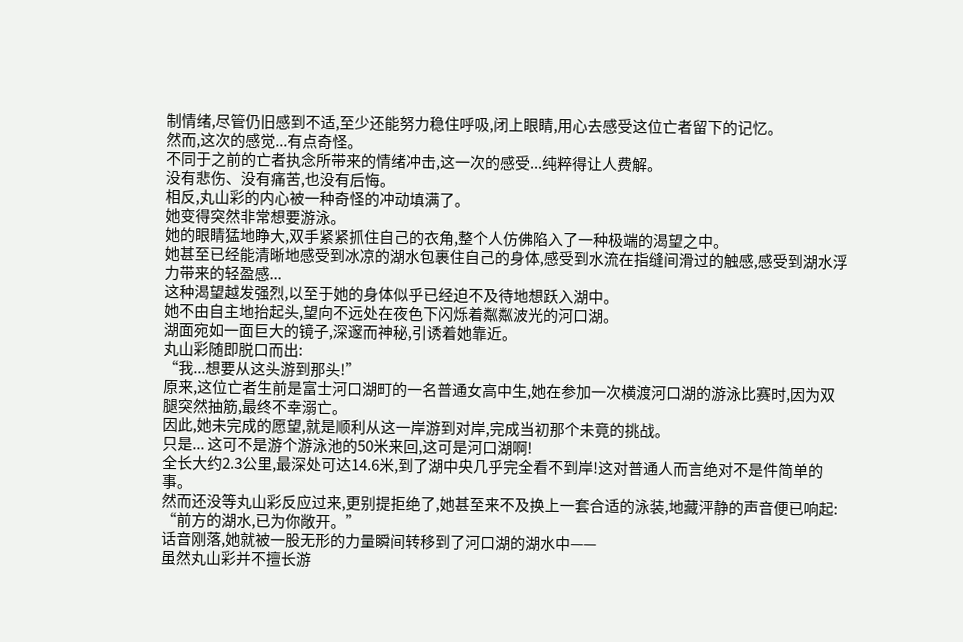制情绪,尽管仍旧感到不适,至少还能努力稳住呼吸,闭上眼睛,用心去感受这位亡者留下的记忆。
然而,这次的感觉...有点奇怪。
不同于之前的亡者执念所带来的情绪冲击,这一次的感受...纯粹得让人费解。
没有悲伤、没有痛苦,也没有后悔。
相反,丸山彩的内心被一种奇怪的冲动填满了。
她变得突然非常想要游泳。
她的眼睛猛地睁大,双手紧紧抓住自己的衣角,整个人仿佛陷入了一种极端的渴望之中。
她甚至已经能清晰地感受到冰凉的湖水包裹住自己的身体,感受到水流在指缝间滑过的触感,感受到湖水浮力带来的轻盈感...
这种渴望越发强烈,以至于她的身体似乎已经迫不及待地想跃入湖中。
她不由自主地抬起头,望向不远处在夜色下闪烁着粼粼波光的河口湖。
湖面宛如一面巨大的镜子,深邃而神秘,引诱着她靠近。
丸山彩随即脱口而出:
“我...想要从这头游到那头!”
原来,这位亡者生前是富士河口湖町的一名普通女高中生,她在参加一次横渡河口湖的游泳比赛时,因为双腿突然抽筋,最终不幸溺亡。
因此,她未完成的愿望,就是顺利从这一岸游到对岸,完成当初那个未竟的挑战。
只是... 这可不是游个游泳池的50米来回,这可是河口湖啊!
全长大约2.3公里,最深处可达14.6米,到了湖中央几乎完全看不到岸!这对普通人而言绝对不是件简单的事。
然而还没等丸山彩反应过来,更别提拒绝了,她甚至来不及换上一套合适的泳装,地藏泙静的声音便已响起:
“前方的湖水,已为你敞开。”
话音刚落,她就被一股无形的力量瞬间转移到了河口湖的湖水中——
虽然丸山彩并不擅长游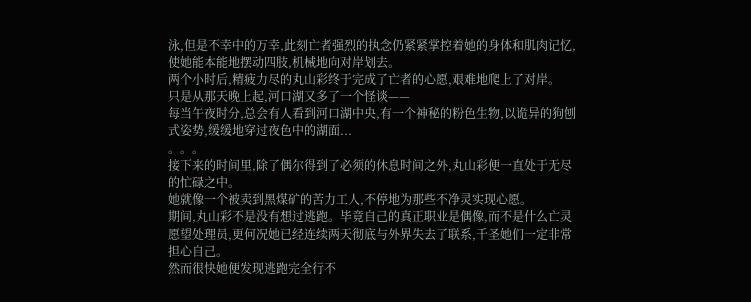泳,但是不幸中的万幸,此刻亡者强烈的执念仍紧紧掌控着她的身体和肌肉记忆,使她能本能地摆动四肢,机械地向对岸划去。
两个小时后,精疲力尽的丸山彩终于完成了亡者的心愿,艰难地爬上了对岸。
只是从那天晚上起,河口湖又多了一个怪谈——
每当午夜时分,总会有人看到河口湖中央,有一个神秘的粉色生物,以诡异的狗刨式姿势,缓缓地穿过夜色中的湖面...
。。。
接下来的时间里,除了偶尔得到了必须的休息时间之外,丸山彩便一直处于无尽的忙碌之中。
她就像一个被卖到黑煤矿的苦力工人,不停地为那些不净灵实现心愿。
期间,丸山彩不是没有想过逃跑。毕竟自己的真正职业是偶像,而不是什么亡灵愿望处理员,更何况她已经连续两天彻底与外界失去了联系,千圣她们一定非常担心自己。
然而很快她便发现逃跑完全行不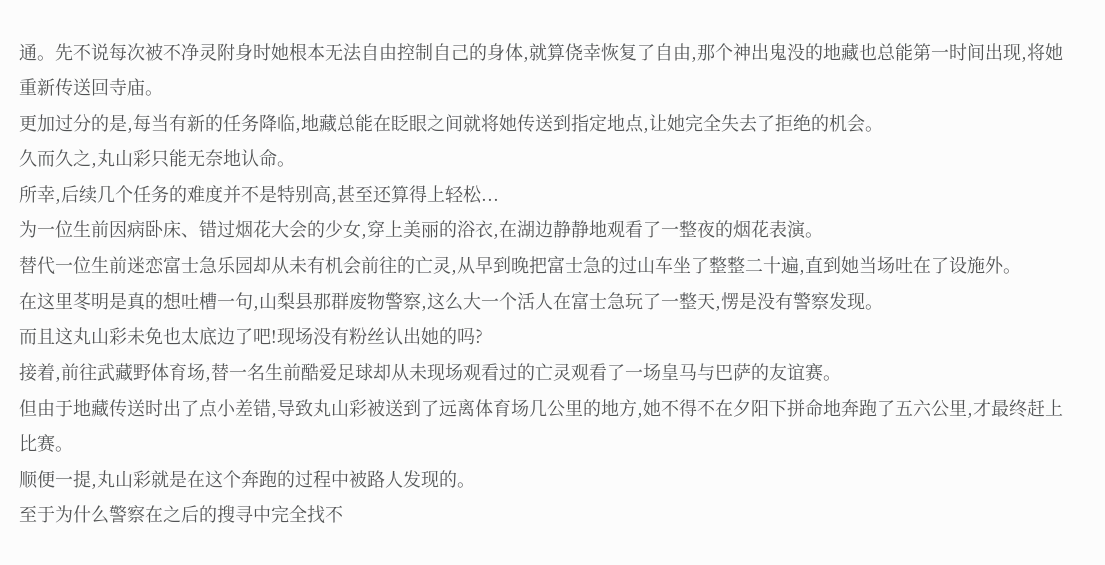通。先不说每次被不净灵附身时她根本无法自由控制自己的身体,就算侥幸恢复了自由,那个神出鬼没的地藏也总能第一时间出现,将她重新传送回寺庙。
更加过分的是,每当有新的任务降临,地藏总能在眨眼之间就将她传送到指定地点,让她完全失去了拒绝的机会。
久而久之,丸山彩只能无奈地认命。
所幸,后续几个任务的难度并不是特别高,甚至还算得上轻松...
为一位生前因病卧床、错过烟花大会的少女,穿上美丽的浴衣,在湖边静静地观看了一整夜的烟花表演。
替代一位生前迷恋富士急乐园却从未有机会前往的亡灵,从早到晚把富士急的过山车坐了整整二十遍,直到她当场吐在了设施外。
在这里苳明是真的想吐槽一句,山梨县那群废物警察,这么大一个活人在富士急玩了一整天,愣是没有警察发现。
而且这丸山彩未免也太底边了吧!现场没有粉丝认出她的吗?
接着,前往武藏野体育场,替一名生前酷爱足球却从未现场观看过的亡灵观看了一场皇马与巴萨的友谊赛。
但由于地藏传送时出了点小差错,导致丸山彩被送到了远离体育场几公里的地方,她不得不在夕阳下拼命地奔跑了五六公里,才最终赶上比赛。
顺便一提,丸山彩就是在这个奔跑的过程中被路人发现的。
至于为什么警察在之后的搜寻中完全找不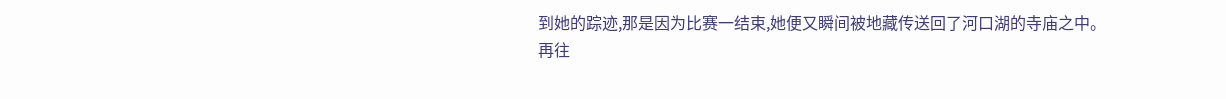到她的踪迹,那是因为比赛一结束,她便又瞬间被地藏传送回了河口湖的寺庙之中。
再往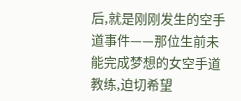后,就是刚刚发生的空手道事件——那位生前未能完成梦想的女空手道教练,迫切希望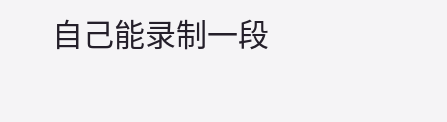自己能录制一段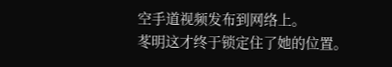空手道视频发布到网络上。
苳明这才终于锁定住了她的位置。